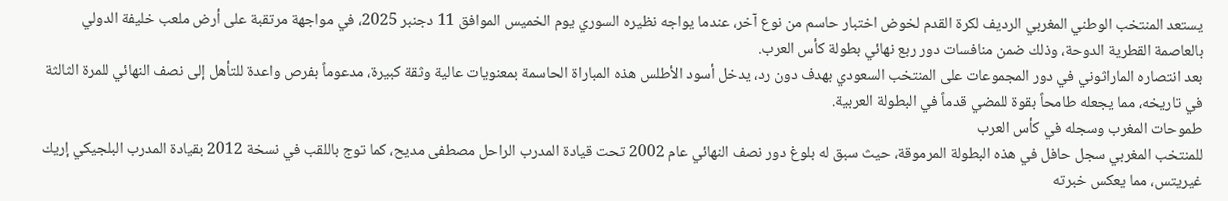يستعد المنتخب الوطني المغربي الرديف لكرة القدم لخوض اختبار حاسم من نوع آخر، عندما يواجه نظيره السوري يوم الخميس الموافق 11 دجنبر 2025، في مواجهة مرتقبة على أرض ملعب خليفة الدولي بالعاصمة القطرية الدوحة، وذلك ضمن منافسات دور ربع نهائي بطولة كأس العرب.
بعد انتصاره الماراثوني في دور المجموعات على المنتخب السعودي بهدف دون رد، يدخل أسود الأطلس هذه المباراة الحاسمة بمعنويات عالية وثقة كبيرة، مدعوماً بفرص واعدة للتأهل إلى نصف النهائي للمرة الثالثة في تاريخه، مما يجعله طامحاً بقوة للمضي قدماً في البطولة العربية.
طموحات المغرب وسجله في كأس العرب
للمنتخب المغربي سجل حافل في هذه البطولة المرموقة، حيث سبق له بلوغ دور نصف النهائي عام 2002 تحت قيادة المدرب الراحل مصطفى مديح، كما توج باللقب في نسخة 2012 بقيادة المدرب البلجيكي إريك غيريتس، مما يعكس خبرته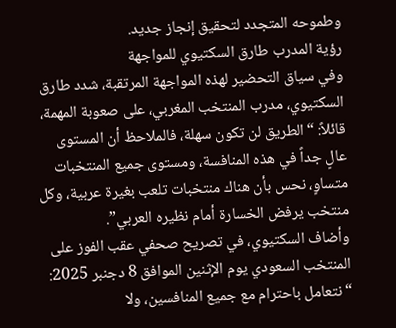وطموحه المتجدد لتحقيق إنجاز جديد.
رؤية المدرب طارق السكتيوي للمواجهة
وفي سياق التحضير لهذه المواجهة المرتقبة، شدد طارق السكتيوي، مدرب المنتخب المغربي، على صعوبة المهمة، قائلاً: “الطريق لن تكون سهلة، فالملاحظ أن المستوى عالٍ جداً في هذه المنافسة، ومستوى جميع المنتخبات متساوٍ، نحس بأن هناك منتخبات تلعب بغيرة عربية، وكل منتخب يرفض الخسارة أمام نظيره العربي”.
وأضاف السكتيوي، في تصريح صحفي عقب الفوز على المنتخب السعودي يوم الإثنين الموافق 8 دجنبر 2025: “نتعامل باحترام مع جميع المنافسين، ولا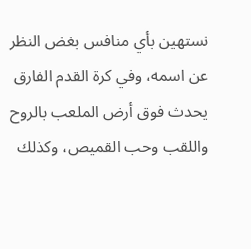نستهين بأي منافس بغض النظر عن اسمه، وفي كرة القدم الفارق يحدث فوق أرض الملعب بالروح واللقب وحب القميص، وكذلك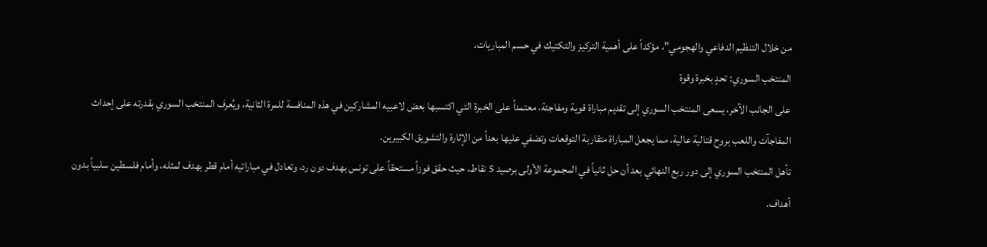من خلال التنظيم الدفاعي والهجومي”، مؤكداً على أهمية التركيز والتكتيك في حسم المباريات.
المنتخب السوري: تحدٍ بخبرة وقوة
على الجانب الآخر، يسعى المنتخب السوري إلى تقديم مباراة قوية ومفاجئة، معتمداً على الخبرة التي اكتسبها بعض لاعبيه المشاركين في هذه المنافسة للمرة الثانية، ويُعرف المنتخب السوري بقدرته على إحداث المفاجآت واللعب بروح قتالية عالية، مما يجعل المباراة متقاربة التوقعات وتضفي عليها بعداً من الإثارة والتشويق الكبيرين.
تأهل المنتخب السوري إلى دور ربع النهائي بعد أن حل ثانياً في المجموعة الأولى برصيد 5 نقاط، حيث حقق فوزاً مستحقاً على تونس بهدف دون رد، وتعادل في مباراتيه أمام قطر بهدف لمثله، وأمام فلسطين سلبياً بدون أهداف.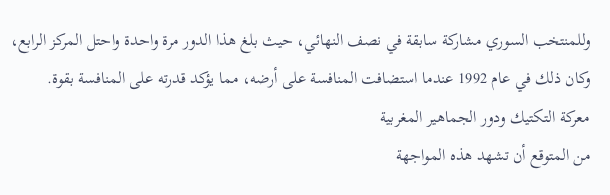وللمنتخب السوري مشاركة سابقة في نصف النهائي، حيث بلغ هذا الدور مرة واحدة واحتل المركز الرابع، وكان ذلك في عام 1992 عندما استضافت المنافسة على أرضه، مما يؤكد قدرته على المنافسة بقوة.
معركة التكتيك ودور الجماهير المغربية
من المتوقع أن تشهد هذه المواجهة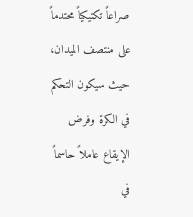صراعاً تكتيكياً محتدماً على منتصف الميدان، حيث سيكون التحكم في الكرة وفرض الإيقاع عاملاً حاسماً في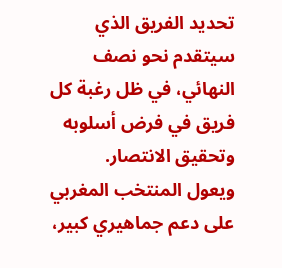تحديد الفريق الذي سيتقدم نحو نصف النهائي، في ظل رغبة كل فريق في فرض أسلوبه وتحقيق الانتصار.
ويعول المنتخب المغربي على دعم جماهيري كبير،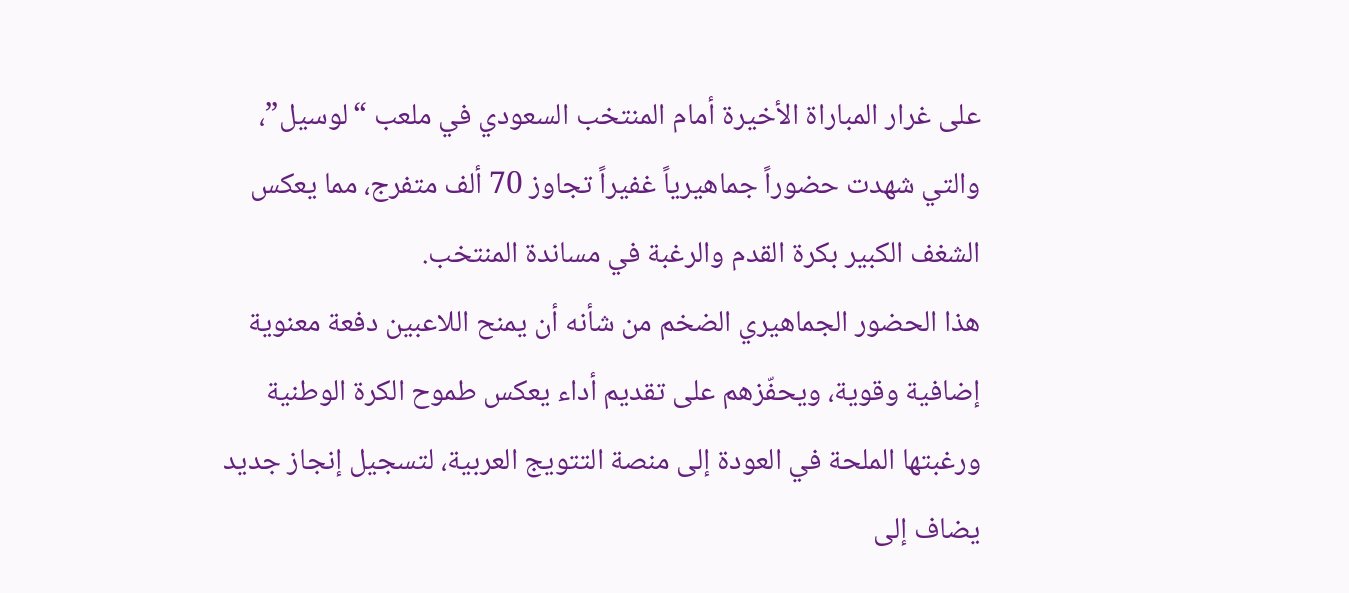على غرار المباراة الأخيرة أمام المنتخب السعودي في ملعب “لوسيل”، والتي شهدت حضوراً جماهيرياً غفيراً تجاوز 70 ألف متفرج، مما يعكس الشغف الكبير بكرة القدم والرغبة في مساندة المنتخب.
هذا الحضور الجماهيري الضخم من شأنه أن يمنح اللاعبين دفعة معنوية إضافية وقوية، ويحفّزهم على تقديم أداء يعكس طموح الكرة الوطنية ورغبتها الملحة في العودة إلى منصة التتويج العربية، لتسجيل إنجاز جديد يضاف إلى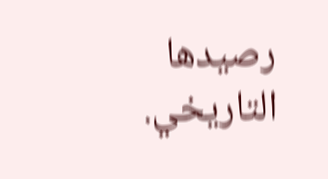رصيدها التاريخي.